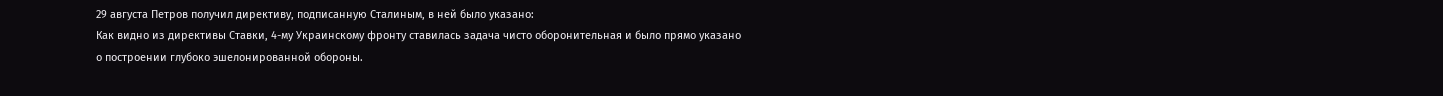29 августа Петров получил директиву, подписанную Сталиным, в ней было указано:
Как видно из директивы Ставки, 4-му Украинскому фронту ставилась задача чисто оборонительная и было прямо указано о построении глубоко эшелонированной обороны.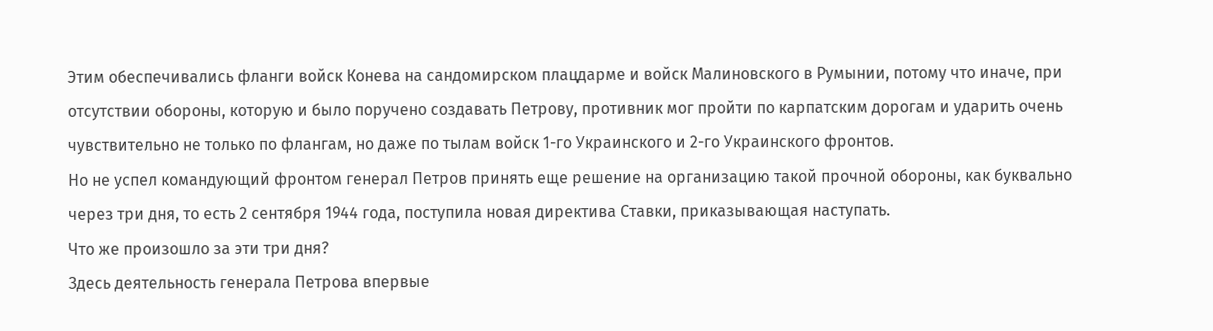Этим обеспечивались фланги войск Конева на сандомирском плацдарме и войск Малиновского в Румынии, потому что иначе, при отсутствии обороны, которую и было поручено создавать Петрову, противник мог пройти по карпатским дорогам и ударить очень чувствительно не только по флангам, но даже по тылам войск 1-го Украинского и 2-го Украинского фронтов.
Но не успел командующий фронтом генерал Петров принять еще решение на организацию такой прочной обороны, как буквально через три дня, то есть 2 сентября 1944 года, поступила новая директива Ставки, приказывающая наступать.
Что же произошло за эти три дня?
Здесь деятельность генерала Петрова впервые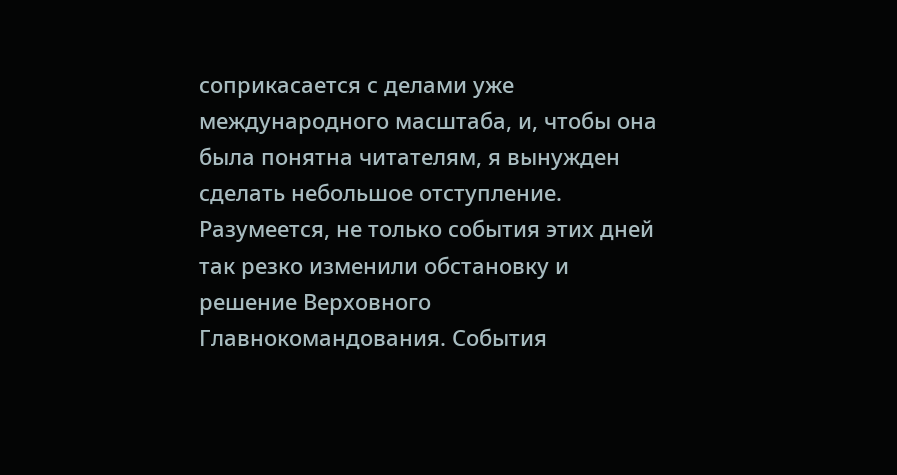соприкасается с делами уже международного масштаба, и, чтобы она была понятна читателям, я вынужден сделать небольшое отступление.
Разумеется, не только события этих дней так резко изменили обстановку и решение Верховного Главнокомандования. События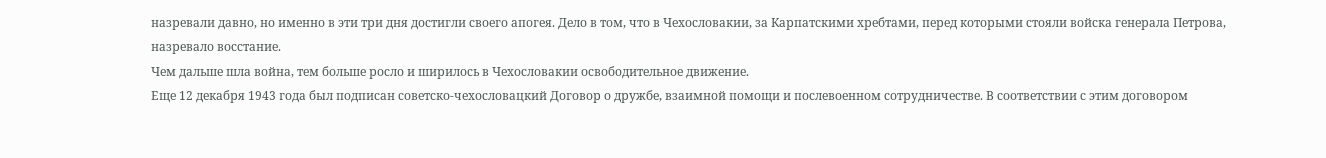назревали давно, но именно в эти три дня достигли своего апогея. Дело в том, что в Чехословакии, за Карпатскими хребтами, перед которыми стояли войска генерала Петрова, назревало восстание.
Чем дальше шла война, тем больше росло и ширилось в Чехословакии освободительное движение.
Еще 12 декабря 1943 года был подписан советско-чехословацкий Договор о дружбе, взаимной помощи и послевоенном сотрудничестве. В соответствии с этим договором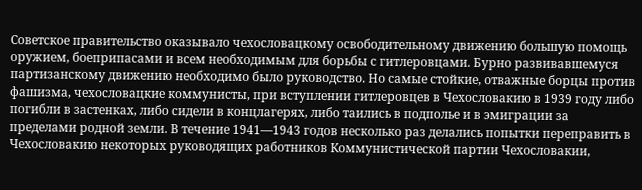Советское правительство оказывало чехословацкому освободительному движению большую помощь оружием, боеприпасами и всем необходимым для борьбы с гитлеровцами. Бурно развивавшемуся партизанскому движению необходимо было руководство. Но самые стойкие, отважные борцы против фашизма, чехословацкие коммунисты, при вступлении гитлеровцев в Чехословакию в 1939 году либо погибли в застенках, либо сидели в концлагерях, либо таились в подполье и в эмиграции за пределами родной земли. В течение 1941—1943 годов несколько раз делались попытки переправить в Чехословакию некоторых руководящих работников Коммунистической партии Чехословакии,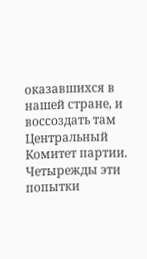оказавшихся в нашей стране, и воссоздать там Центральный Комитет партии. Четырежды эти попытки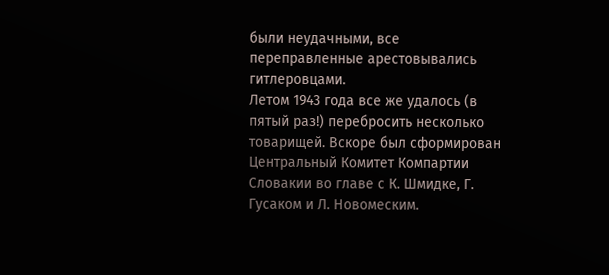были неудачными, все переправленные арестовывались гитлеровцами.
Летом 1943 года все же удалось (в пятый раз!) перебросить несколько товарищей. Вскоре был сформирован Центральный Комитет Компартии Словакии во главе с К. Шмидке, Г. Гусаком и Л. Новомеским.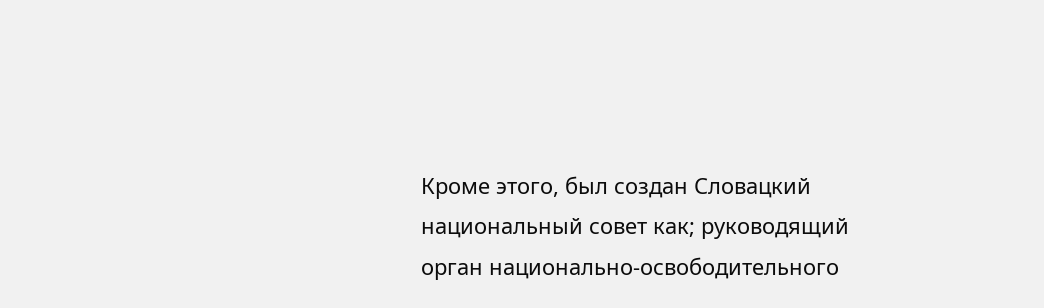Кроме этого, был создан Словацкий национальный совет как; руководящий орган национально-освободительного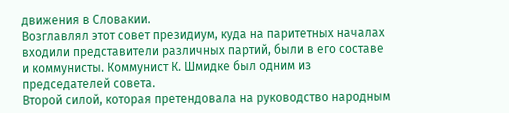движения в Словакии.
Возглавлял этот совет президиум, куда на паритетных началах входили представители различных партий, были в его составе и коммунисты. Коммунист К. Шмидке был одним из председателей совета.
Второй силой, которая претендовала на руководство народным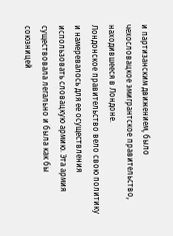и партизанским движением, было чехословацкое эмигрантское правительство, находившееся в Лондоне.
Лондонское правительство вело свою политику и намеревалось для ее осуществления использовать словацкую армию. Эта армия существовала легально и была как бы союзницей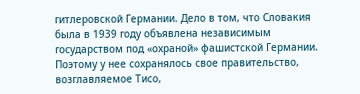гитлеровской Германии. Дело в том, что Словакия была в 1939 году объявлена независимым государством под «охраной» фашистской Германии. Поэтому у нее сохранялось свое правительство, возглавляемое Тисо,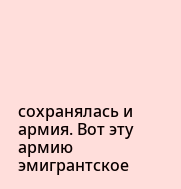сохранялась и армия. Вот эту армию эмигрантское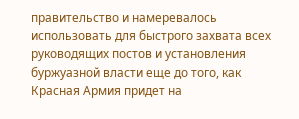правительство и намеревалось использовать для быстрого захвата всех руководящих постов и установления буржуазной власти еще до того, как Красная Армия придет на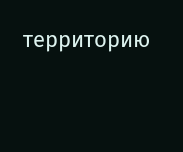территорию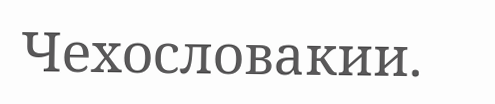Чехословакии.